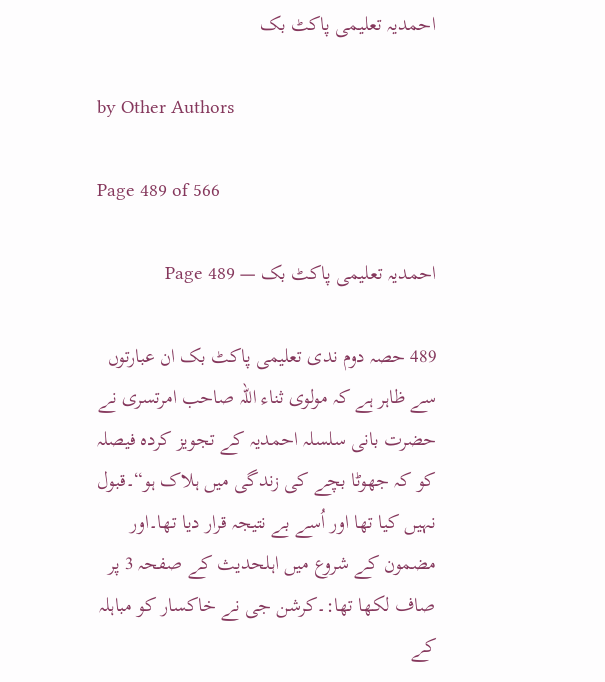احمدیہ تعلیمی پاکٹ بک

by Other Authors

Page 489 of 566

احمدیہ تعلیمی پاکٹ بک — Page 489

489 حصہ دوم ندی تعلیمی پاکٹ بک ان عبارتوں سے ظاہر ہے کہ مولوی ثناء اللہ صاحب امرتسری نے حضرت بانی سلسلہ احمدیہ کے تجویز کردہ فیصلہ کو کہ جھوٹا بچے کی زندگی میں ہلاک ہو“۔قبول نہیں کیا تھا اور اُسے بے نتیجہ قرار دیا تھا۔اور مضمون کے شروع میں اہلحدیث کے صفحہ 3 پر صاف لکھا تھا:۔کرشن جی نے خاکسار کو مباہلہ کے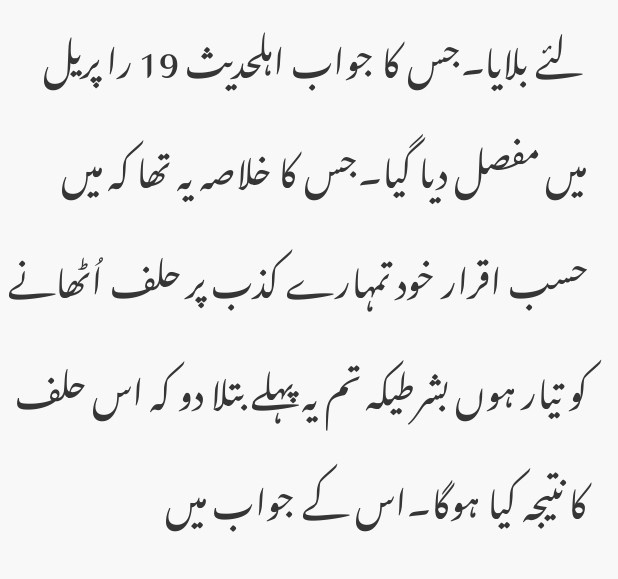لئے بلایا۔جس کا جواب اہلحدیث 19 را پریل میں مفصل دیا گیا۔جس کا خلاصہ یہ تھا کہ میں حسب اقرار خود تمہارے کذب پر حلف اُٹھانے کو تیار ہوں بشرطیکہ تم یہ پہلے بتلا دو کہ اس حلف کا نتیجہ کیا ہوگا۔اس کے جواب میں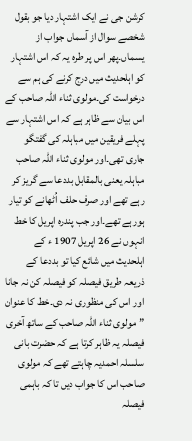کرشن جی نے ایک اشتہار دیا جو بقول شخصے سوال از آسماں جواب از یسماں۔پھر اس پر طرہ یہ کہ اس اشتہار کو اہلحدیث میں درج کرنے کی ہم سے درخواست کی۔مولوی ثناء اللہ صاحب کے اس بیان سے ظاہر ہے کہ اس اشتہار سے پہلے فریقین میں مباہلہ کی گفتگو جاری تھی۔اور مولوی ثناء اللہ صاحب مباہلہ یعنی بالمقابل بددعا سے گریز کر رہے تھے اور صرف حلف اُٹھانے کو تیار ہورہے تھے۔اور جب پندرہ اپریل کا خط انہوں نے 26 اپریل 1907 ء کے اہلحدیث میں شائع کیا تو بددعا کے ذریعہ طریق فیصلہ کو فیصلہ کن نہ جانا اور اس کی منظوری نہ دی۔خط کا عنوان ”مولوی ثناء اللہ صاحب کے ساتھ آخری فیصلہ یہ ظاہر کرتا ہے کہ حضرت بانی سلسلہ احمدیہ چاہتے تھے کہ مولوی صاحب اس کا جواب دیں تا کہ باہمی فیصلہ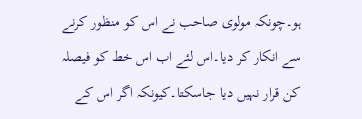ہو۔چونکہ مولوی صاحب نے اس کو منظور کرنے سے انکار کر دیا۔اس لئے اب اس خط کو فیصلہ کن قرار نہیں دیا جاسکتا۔کیونکہ اگر اس کے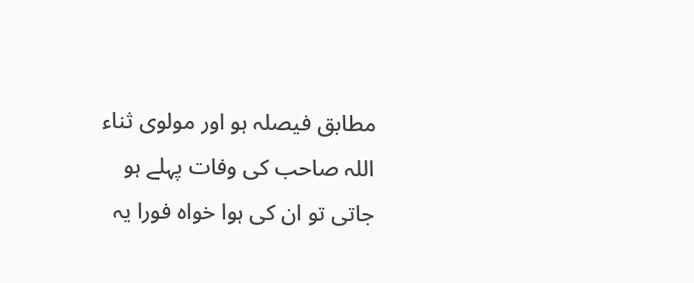مطابق فیصلہ ہو اور مولوی ثناء اللہ صاحب کی وفات پہلے ہو جاتی تو ان کی ہوا خواہ فورا یہ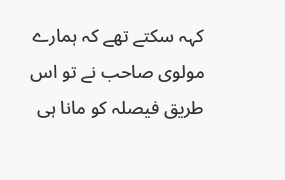کہہ سکتے تھے کہ ہمارے مولوی صاحب نے تو اس طریق فیصلہ کو مانا ہی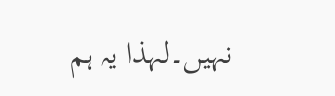نہیں۔لہذا یہ ہم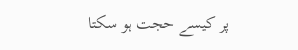پر کیسے حجت ہو سکتا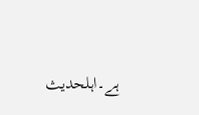ہے۔اہلحدیث